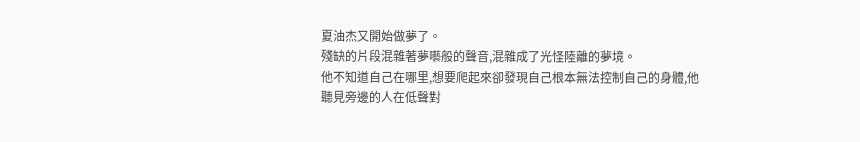夏油杰又開始做夢了。
殘缺的片段混雜著夢囈般的聲音,混雜成了光怪陸離的夢境。
他不知道自己在哪里,想要爬起來卻發現自己根本無法控制自己的身體,他聽見旁邊的人在低聲對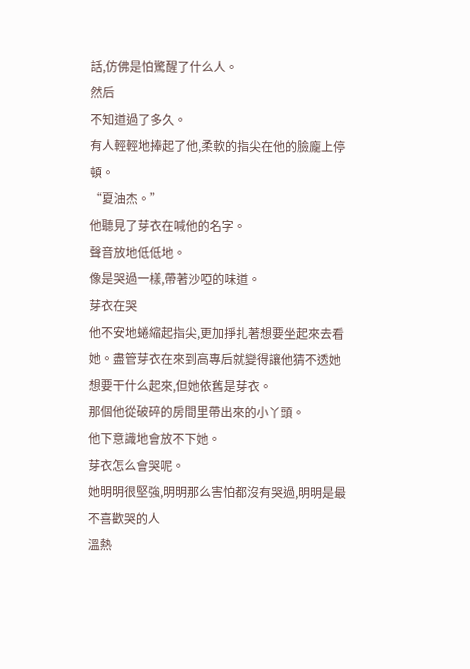話,仿佛是怕驚醒了什么人。
然后
不知道過了多久。
有人輕輕地捧起了他,柔軟的指尖在他的臉龐上停頓。
“夏油杰。”
他聽見了芽衣在喊他的名字。
聲音放地低低地。
像是哭過一樣,帶著沙啞的味道。
芽衣在哭
他不安地蜷縮起指尖,更加掙扎著想要坐起來去看她。盡管芽衣在來到高專后就變得讓他猜不透她想要干什么起來,但她依舊是芽衣。
那個他從破碎的房間里帶出來的小丫頭。
他下意識地會放不下她。
芽衣怎么會哭呢。
她明明很堅強,明明那么害怕都沒有哭過,明明是最不喜歡哭的人
溫熱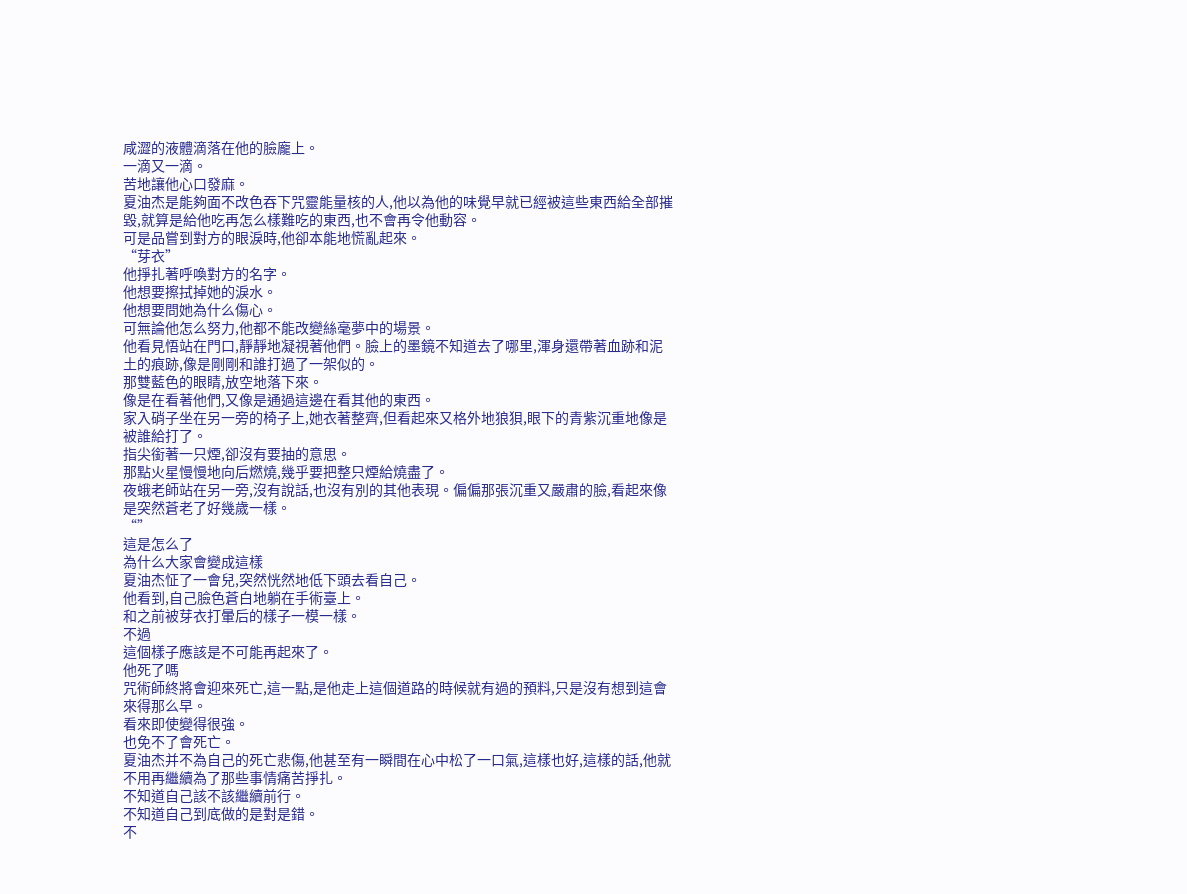咸澀的液體滴落在他的臉龐上。
一滴又一滴。
苦地讓他心口發麻。
夏油杰是能夠面不改色吞下咒靈能量核的人,他以為他的味覺早就已經被這些東西給全部摧毀,就算是給他吃再怎么樣難吃的東西,也不會再令他動容。
可是品嘗到對方的眼淚時,他卻本能地慌亂起來。
“芽衣”
他掙扎著呼喚對方的名字。
他想要擦拭掉她的淚水。
他想要問她為什么傷心。
可無論他怎么努力,他都不能改變絲毫夢中的場景。
他看見悟站在門口,靜靜地凝視著他們。臉上的墨鏡不知道去了哪里,渾身還帶著血跡和泥土的痕跡,像是剛剛和誰打過了一架似的。
那雙藍色的眼睛,放空地落下來。
像是在看著他們,又像是通過這邊在看其他的東西。
家入硝子坐在另一旁的椅子上,她衣著整齊,但看起來又格外地狼狽,眼下的青紫沉重地像是被誰給打了。
指尖銜著一只煙,卻沒有要抽的意思。
那點火星慢慢地向后燃燒,幾乎要把整只煙給燒盡了。
夜蛾老師站在另一旁,沒有說話,也沒有別的其他表現。偏偏那張沉重又嚴肅的臉,看起來像是突然蒼老了好幾歲一樣。
“”
這是怎么了
為什么大家會變成這樣
夏油杰怔了一會兒,突然恍然地低下頭去看自己。
他看到,自己臉色蒼白地躺在手術臺上。
和之前被芽衣打暈后的樣子一模一樣。
不過
這個樣子應該是不可能再起來了。
他死了嗎
咒術師終將會迎來死亡,這一點,是他走上這個道路的時候就有過的預料,只是沒有想到這會來得那么早。
看來即使變得很強。
也免不了會死亡。
夏油杰并不為自己的死亡悲傷,他甚至有一瞬間在心中松了一口氣,這樣也好,這樣的話,他就不用再繼續為了那些事情痛苦掙扎。
不知道自己該不該繼續前行。
不知道自己到底做的是對是錯。
不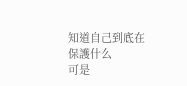知道自己到底在保護什么
可是